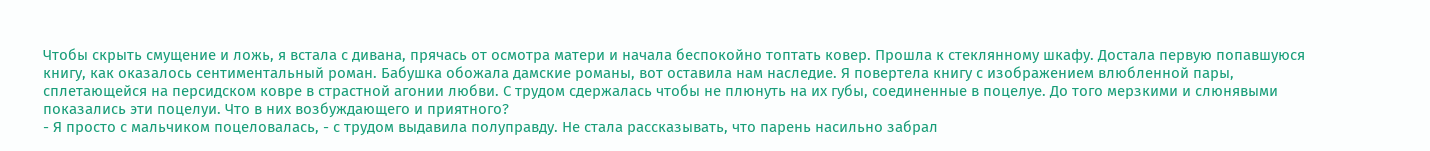Чтобы скрыть смущение и ложь, я встала с дивана, прячась от осмотра матери и начала беспокойно топтать ковер. Прошла к стеклянному шкафу. Достала первую попавшуюся книгу, как оказалось сентиментальный роман. Бабушка обожала дамские романы, вот оставила нам наследие. Я повертела книгу с изображением влюбленной пары, сплетающейся на персидском ковре в страстной агонии любви. С трудом сдержалась чтобы не плюнуть на их губы, соединенные в поцелуе. До того мерзкими и слюнявыми показались эти поцелуи. Что в них возбуждающего и приятного?
- Я просто с мальчиком поцеловалась, - с трудом выдавила полуправду. Не стала рассказывать, что парень насильно забрал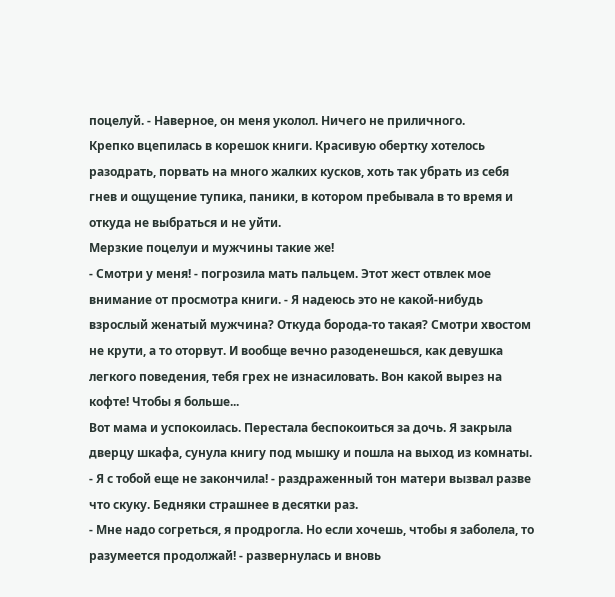поцелуй. - Наверное, он меня уколол. Ничего не приличного.
Крепко вцепилась в корешок книги. Красивую обертку хотелось разодрать, порвать на много жалких кусков, хоть так убрать из себя гнев и ощущение тупика, паники, в котором пребывала в то время и откуда не выбраться и не уйти.
Мерзкие поцелуи и мужчины такие же!
- Смотри у меня! - погрозила мать пальцем. Этот жест отвлек мое внимание от просмотра книги. - Я надеюсь это не какой-нибудь взрослый женатый мужчина? Откуда борода-то такая? Смотри хвостом не крути, а то оторвут. И вообще вечно разоденешься, как девушка легкого поведения, тебя грех не изнасиловать. Вон какой вырез на кофте! Чтобы я больше...
Вот мама и успокоилась. Перестала беспокоиться за дочь. Я закрыла дверцу шкафа, сунула книгу под мышку и пошла на выход из комнаты.
- Я с тобой еще не закончила! - раздраженный тон матери вызвал разве что скуку. Бедняки страшнее в десятки раз.
- Мне надо согреться, я продрогла. Но если хочешь, чтобы я заболела, то разумеется продолжай! - развернулась и вновь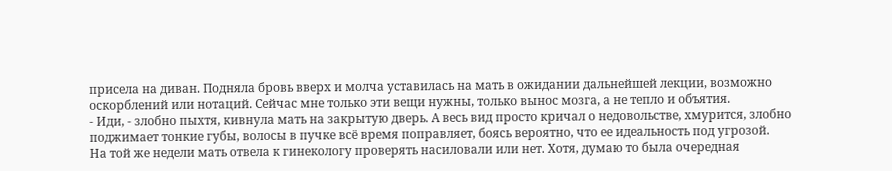присела на диван. Подняла бровь вверх и молча уставилась на мать в ожидании дальнейшей лекции, возможно оскорблений или нотаций. Сейчас мне только эти вещи нужны, только вынос мозга, а не тепло и объятия.
- Иди, - злобно пыхтя, кивнула мать на закрытую дверь. А весь вид просто кричал о недовольстве, хмурится, злобно поджимает тонкие губы, волосы в пучке всё время поправляет, боясь вероятно, что ее идеальность под угрозой.
На той же недели мать отвела к гинекологу проверять насиловали или нет. Хотя, думаю то была очередная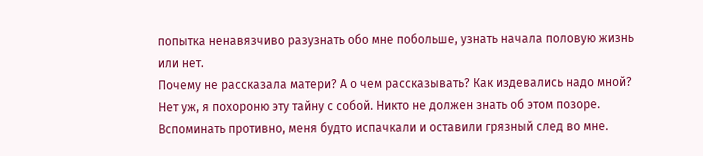попытка ненавязчиво разузнать обо мне побольше, узнать начала половую жизнь или нет.
Почему не рассказала матери? А о чем рассказывать? Как издевались надо мной? Нет уж, я похороню эту тайну с собой. Никто не должен знать об этом позоре. Вспоминать противно, меня будто испачкали и оставили грязный след во мне.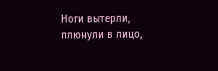Ноги вытерли, плюнули в лицо,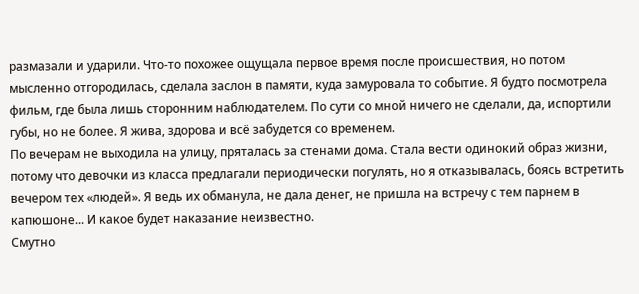размазали и ударили. Что-то похожее ощущала первое время после происшествия, но потом мысленно отгородилась, сделала заслон в памяти, куда замуровала то событие. Я будто посмотрела фильм, где была лишь сторонним наблюдателем. По сути со мной ничего не сделали, да, испортили губы, но не более. Я жива, здорова и всё забудется со временем.
По вечерам не выходила на улицу, пряталась за стенами дома. Стала вести одинокий образ жизни, потому что девочки из класса предлагали периодически погулять, но я отказывалась, боясь встретить вечером тех «людей». Я ведь их обманула, не дала денег, не пришла на встречу с тем парнем в капюшоне... И какое будет наказание неизвестно.
Смутно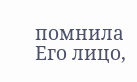помнила Его лицо,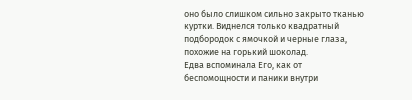оно было слишком сильно закрыто тканью куртки. Виднелся только квадратный подбородок с ямочкой и черные глаза, похожие на горький шоколад.
Едва вспоминала Его, как от беспомощности и паники внутри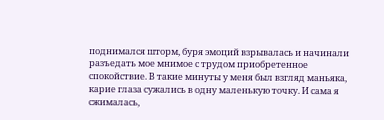поднимался шторм, буря эмоций взрывалась и начинали разъедать мое мнимое с трудом приобретенное спокойствие. В такие минуты у меня был взгляд маньяка, карие глаза сужались в одну маленькую точку. И сама я сжималась,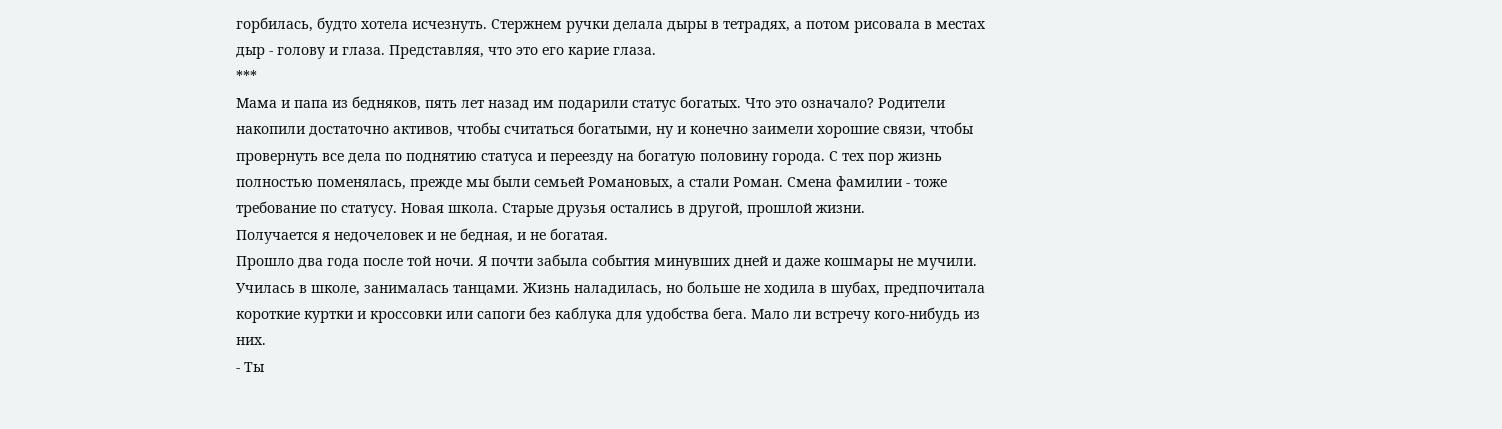горбилась, будто хотела исчезнуть. Стержнем ручки делала дыры в тетрадях, а потом рисовала в местах дыр - голову и глаза. Представляя, что это его карие глаза.
***
Мама и папа из бедняков, пять лет назад им подарили статус богатых. Что это означало? Родители накопили достаточно активов, чтобы считаться богатыми, ну и конечно заимели хорошие связи, чтобы провернуть все дела по поднятию статуса и переезду на богатую половину города. С тех пор жизнь полностью поменялась, прежде мы были семьей Романовых, а стали Роман. Смена фамилии - тоже требование по статусу. Новая школа. Старые друзья остались в другой, прошлой жизни.
Получается я недочеловек и не бедная, и не богатая.
Прошло два года после той ночи. Я почти забыла события минувших дней и даже кошмары не мучили. Училась в школе, занималась танцами. Жизнь наладилась, но больше не ходила в шубах, предпочитала короткие куртки и кроссовки или сапоги без каблука для удобства бега. Мало ли встречу кого-нибудь из них.
- Ты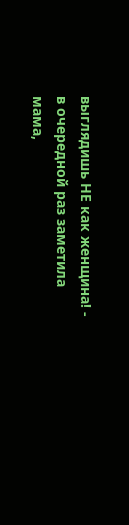выглядишь НЕ как женщина! - в очередной раз заметила мама,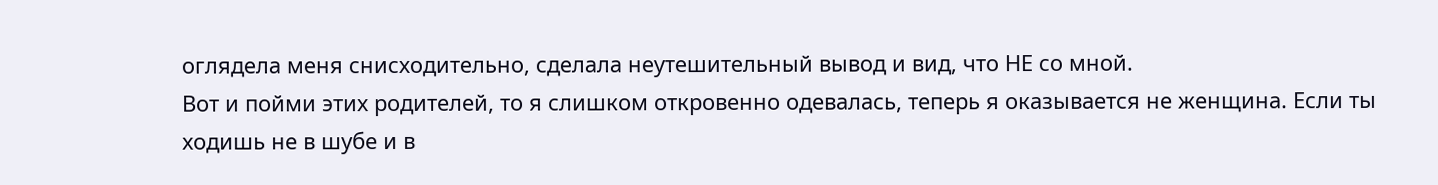оглядела меня снисходительно, сделала неутешительный вывод и вид, что НЕ со мной.
Вот и пойми этих родителей, то я слишком откровенно одевалась, теперь я оказывается не женщина. Если ты ходишь не в шубе и в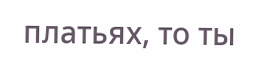платьях, то ты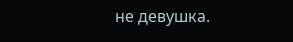не девушка.